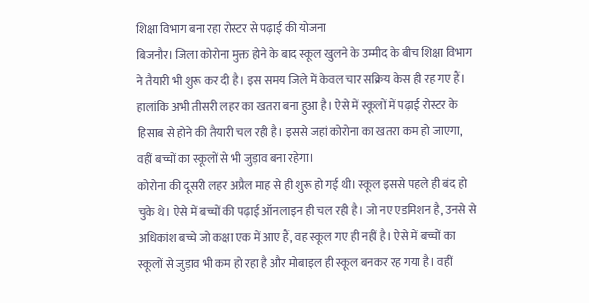शिक्षा विभाग बना रहा रोस्टर से पढ़ाई की योजना
बिजनौर। जिला कोरोना मुक्त होने के बाद स्कूल खुलने के उम्मीद के बीच शिक्षा विभाग ने तैयारी भी शुरू कर दी है। इस समय जिले में केवल चार सक्रिय केस ही रह गए हैं। हालांकि अभी तीसरी लहर का खतरा बना हुआ है। ऐसे में स्कूलों में पढ़ाई रोस्टर के हिसाब से होने की तैयारी चल रही है। इससे जहां कोरोना का खतरा कम हो जाएगा, वहीं बच्चों का स्कूलों से भी जुड़ाव बना रहेगा।
कोरोना की दूसरी लहर अप्रैल माह से ही शुरू हो गई थी। स्कूल इससे पहले ही बंद हो चुके थे। ऐसे में बच्चों की पढ़ाई ऑनलाइन ही चल रही है। जो नए एडमिशन है, उनसे से अधिकांश बच्चे जो कक्षा एक में आए हैं, वह स्कूल गए ही नहीं है। ऐसे में बच्चों का स्कूलों से जुड़ाव भी कम हो रहा है और मोबाइल ही स्कूल बनकर रह गया है। वहीं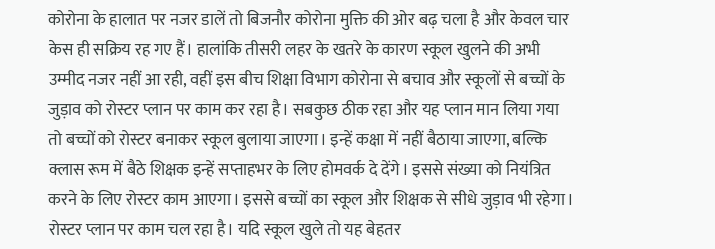कोरोना के हालात पर नजर डालें तो बिजनौर कोरोना मुक्ति की ओर बढ़ चला है और केवल चार केस ही सक्रिय रह गए हैं। हालांकि तीसरी लहर के खतरे के कारण स्कूल खुलने की अभी उम्मीद नजर नहीं आ रही, वहीं इस बीच शिक्षा विभाग कोरोना से बचाव और स्कूलों से बच्चों के जुड़ाव को रोस्टर प्लान पर काम कर रहा है। सबकुछ ठीक रहा और यह प्लान मान लिया गया तो बच्चों को रोस्टर बनाकर स्कूल बुलाया जाएगा। इन्हें कक्षा में नहीं बैठाया जाएगा, बल्कि क्लास रूम में बैठे शिक्षक इन्हें सप्ताहभर के लिए होमवर्क दे देंगे। इससे संख्या को नियंत्रित करने के लिए रोस्टर काम आएगा। इससे बच्चों का स्कूल और शिक्षक से सीधे जुड़ाव भी रहेगा।
रोस्टर प्लान पर काम चल रहा है। यदि स्कूल खुले तो यह बेहतर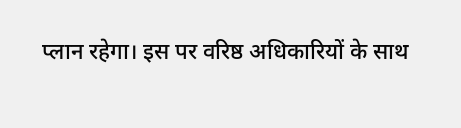प्लान रहेगा। इस पर वरिष्ठ अधिकारियों के साथ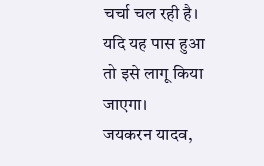चर्चा चल रही है। यदि यह पास हुआ तो इसे लागू किया जाएगा।
जयकरन यादव,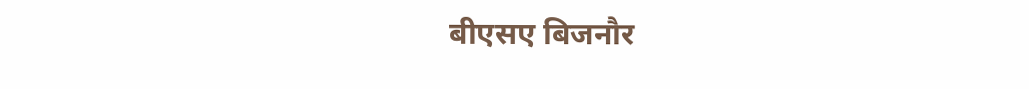बीएसए बिजनौर